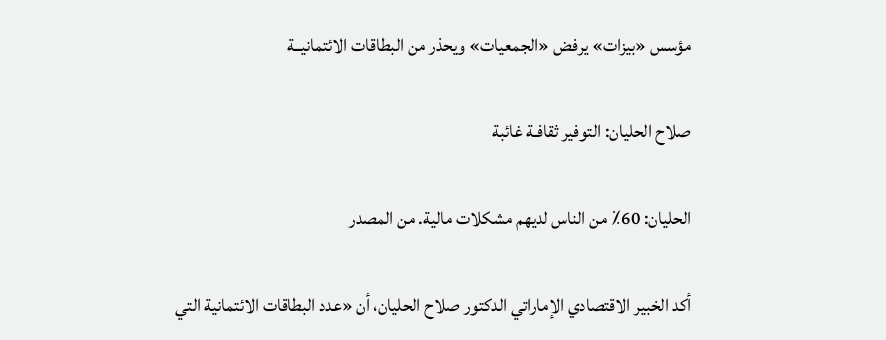مؤسس «بيزات» يرفض «الجمعيات» ويحذر من البطاقات الائتمانيــة

صلاح الحليان: التوفير ثقافـة غائبة

الحليان: 60٪ من الناس لديهم مشكلات مالية. من المصدر

أكد الخبير الاقتصادي الإماراتي الدكتور صلاح الحليان، أن «عدد البطاقات الائتمانية التي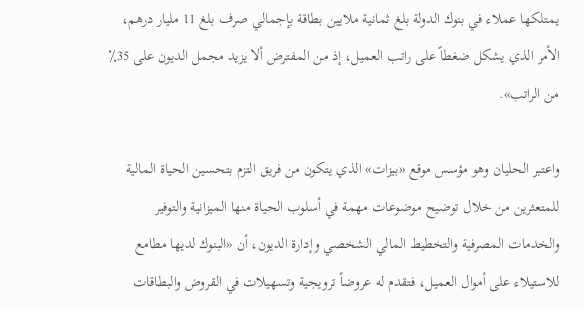يمتلكها عملاء في بنوك الدولة بلغ ثمانية ملايين بطاقة بإجمالي صرف بلغ 11 مليار درهم، الأمر الذي يشكل ضغطاً على راتب العميل، إذ من المفترض ألا يزيد مجمل الديون على 35٪ من الراتب».

واعتبر الحليان وهو مؤسس موقع «بيزات» الذي يتكون من فريق التزم بتحسين الحياة المالية للمتعثرين من خلال توضيح موضوعات مهمة في أسلوب الحياة منها الميزانية والتوفير والخدمات المصرفية والتخطيط المالي الشخصي وإدارة الديون، أن «البنوك لديها مطامع للاستيلاء على أموال العميل، فتقدم له عروضاً ترويجية وتسهيلات في القروض والبطاقات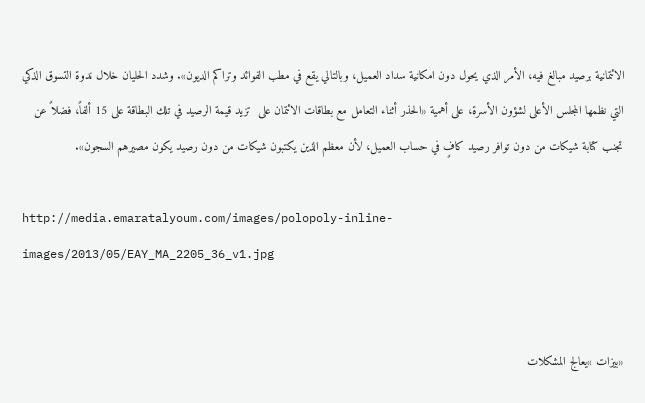الائتمانية برصيد مبالغ فيه، الأمر الذي يحول دون امكانية سداد العميل، وبالتالي يقع في مطب الفوائد وتراكم الديون». وشدد الحليان خلال ندوة التسوق الذكي التي نظمها المجلس الأعلى لشؤون الأسرة، على أهمية «الحذر أثناء التعامل مع بطاقات الائتمان على  تزيد قيمة الرصيد في تلك البطاقة على 15 ألفاً، فضلاً عن تجنب كتابة شيكات من دون توافر رصيد كافٍ في حساب العميل، لأن معظم الذين يكتبون شيكات من دون رصيد يكون مصيرهم السجون».

http://media.emaratalyoum.com/images/polopoly-inline-images/2013/05/EAY_MA_2205_36_v1.jpg


«بيزات »يعالج المشكلات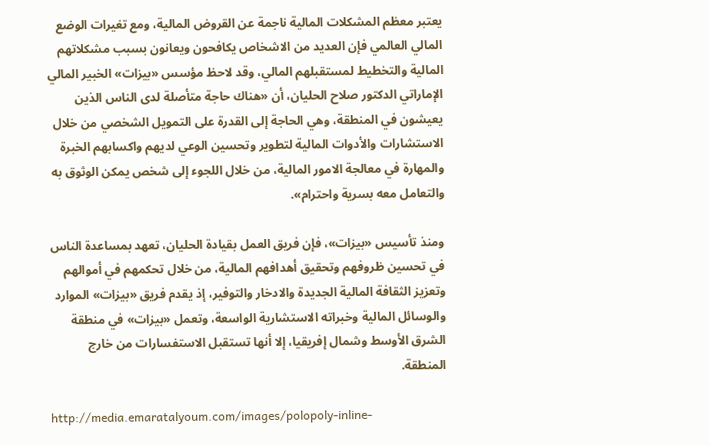يعتبر معظم المشكلات المالية ناجمة عن القروض المالية، ومع تغيرات الوضع المالي العالمي فإن العديد من الاشخاص يكافحون ويعانون بسبب مشكلاتهم المالية والتخطيط لمستقبلهم المالي، وقد لاحظ مؤسس «بيزات» الخبير المالي الإماراتي الدكتور صلاح الحليان، أن «هناك حاجة متأصلة لدى الناس الذين يعيشون في المنطقة، وهي الحاجة إلى القدرة على التمويل الشخصي من خلال الاستشارات والأدوات المالية لتطوير وتحسين الوعي لديهم واكسابهم الخبرة والمهارة في معالجة الامور المالية، من خلال اللجوء إلى شخص يمكن الوثوق به والتعامل معه بسرية واحترام».

ومنذ تأسيس «بيزات»، فإن فريق العمل بقيادة الحليان، تعهد بمساعدة الناس في تحسين ظروفهم وتحقيق أهدافهم المالية، من خلال تحكمهم في أموالهم وتعزيز الثقافة المالية الجديدة والادخار والتوفير، إذ يقدم فريق «بيزات» الموارد والوسائل المالية وخبراته الاستشارية الواسعة، وتعمل «بيزات» في منطقة الشرق الأوسط وشمال إفريقيا، إلا أنها تستقبل الاستفسارات من خارج المنطقة.

http://media.emaratalyoum.com/images/polopoly-inline-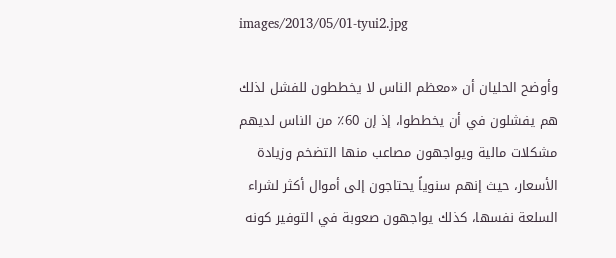images/2013/05/01-tyui2.jpg

وأوضح الحليان أن «معظم الناس لا يخططون للفشل لذلك هم يفشلون في أن يخططوا، إذ إن 60٪ من الناس لديهم مشكلات مالية ويواجهون مصاعب منها التضخم وزيادة الأسعار، حيث إنهم سنوياً يحتاجون إلى أموال أكثر لشراء السلعة نفسها، كذلك يواجهون صعوبة في التوفير كونه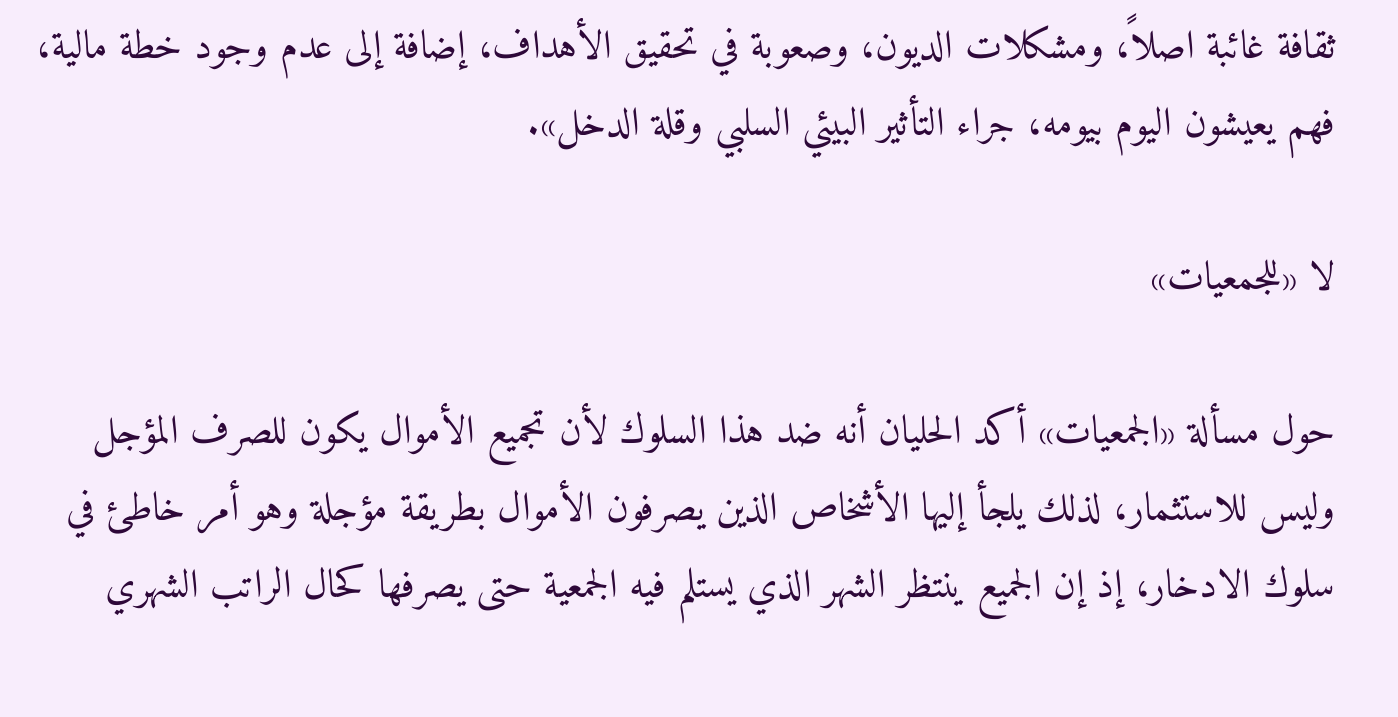ثقافة غائبة اصلاً، ومشكلات الديون، وصعوبة في تحقيق الأهداف، إضافة إلى عدم وجود خطة مالية، فهم يعيشون اليوم بيومه، جراء التأثير البيئي السلبي وقلة الدخل».

لا «للجمعيات»

حول مسألة «الجمعيات» أكد الحليان أنه ضد هذا السلوك لأن تجميع الأموال يكون للصرف المؤجل وليس للاستثمار، لذلك يلجأ إليها الأشخاص الذين يصرفون الأموال بطريقة مؤجلة وهو أمر خاطئ في سلوك الادخار، إذ إن الجميع ينتظر الشهر الذي يستلم فيه الجمعية حتى يصرفها كحال الراتب الشهري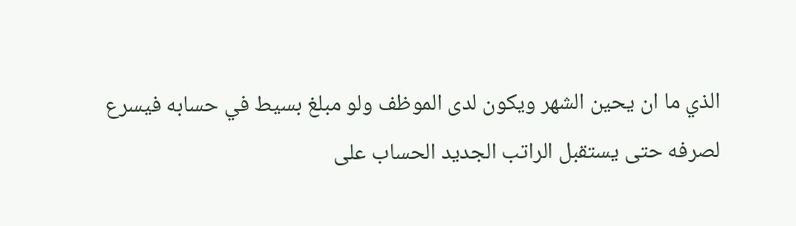الذي ما ان يحين الشهر ويكون لدى الموظف ولو مبلغ بسيط في حسابه فيسرع لصرفه حتى يستقبل الراتب الجديد الحساب على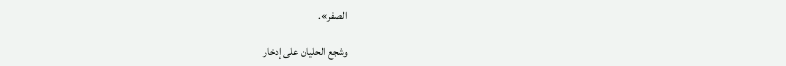الصفر».

وشجع الحليان على إدخار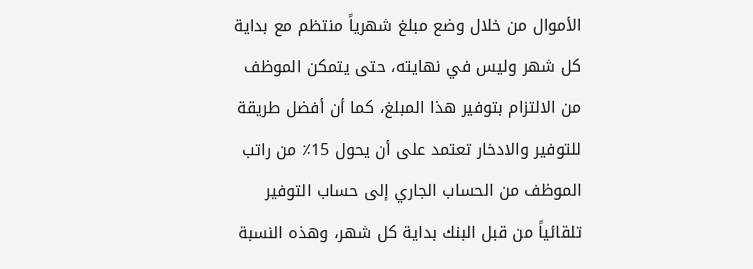الأموال من خلال وضع مبلغ شهرياً منتظم مع بداية كل شهر وليس في نهايته، حتى يتمكن الموظف من الالتزام بتوفير هذا المبلغ، كما أن أفضل طريقة للتوفير والادخار تعتمد على أن يحول 15٪ من راتب الموظف من الحساب الجاري إلى حساب التوفير تلقائياً من قبل البنك بداية كل شهر، وهذه النسبة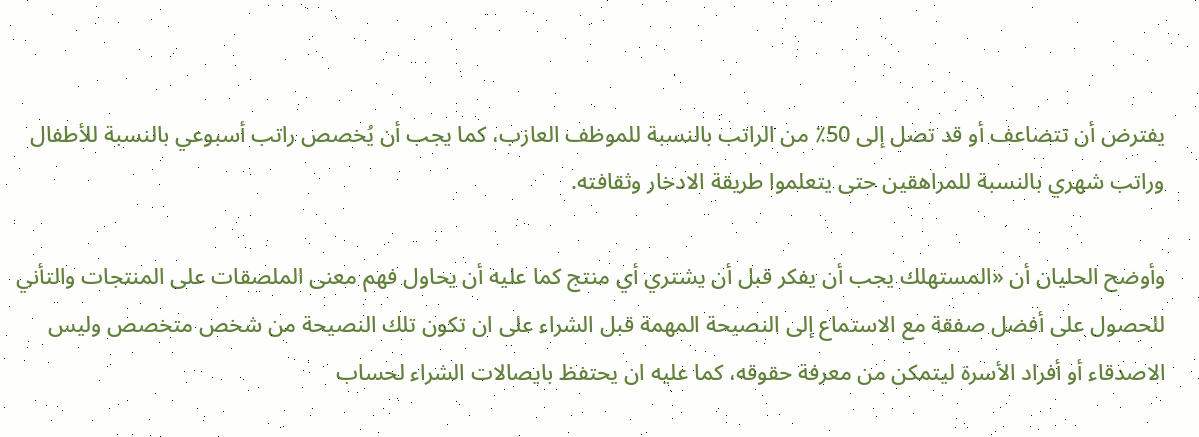يفترض أن تتضاعف أو قد تصل إلى 50٪ من الراتب بالنسبة للموظف العازب، كما يجب أن يُخصص راتب أسبوعي بالنسبة للأطفال وراتب شهري بالنسبة للمراهقين حتى يتعلموا طريقة الادخار وثقافته.

وأوضح الحليان أن «المستهلك يجب أن يفكر قبل أن يشتري أي منتج كما عليه أن يحاول فهم معنى الملصقات على المنتجات والتأني للحصول على أفضل صفقة مع الاستماع إلى النصيحة المهمة قبل الشراء على ان تكون تلك النصيحة من شخص متخصص وليس الاصدقاء أو أفراد الأسرة ليتمكن من معرفة حقوقه، كما عليه ان يحتفظ بايصالات الشراء لحساب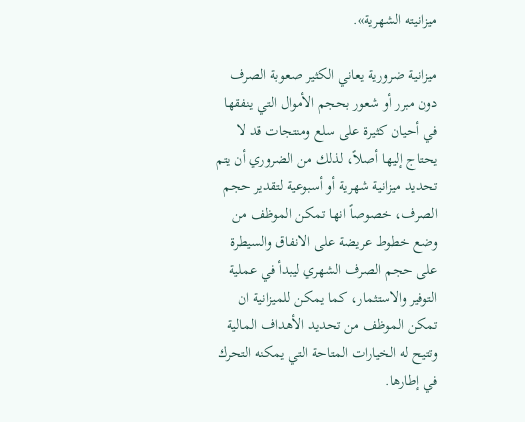ميزانيته الشهرية».

ميزانية ضرورية يعاني الكثير صعوبة الصرف دون مبرر أو شعور بحجم الأموال التي ينفقها في أحيان كثيرة على سلع ومنتجات قد لا يحتاج إليها أصلاً، لذلك من الضروري أن يتم تحديد ميزانية شهرية أو أسبوعية لتقدير حجم الصرف، خصوصاً انها تمكن الموظف من وضع خطوط عريضة على الانفاق والسيطرة على حجم الصرف الشهري ليبدأ في عملية التوفير والاستثمار، كما يمكن للميزانية ان تمكن الموظف من تحديد الأهداف المالية وتتيح له الخيارات المتاحة التي يمكنه التحرك في إطارها.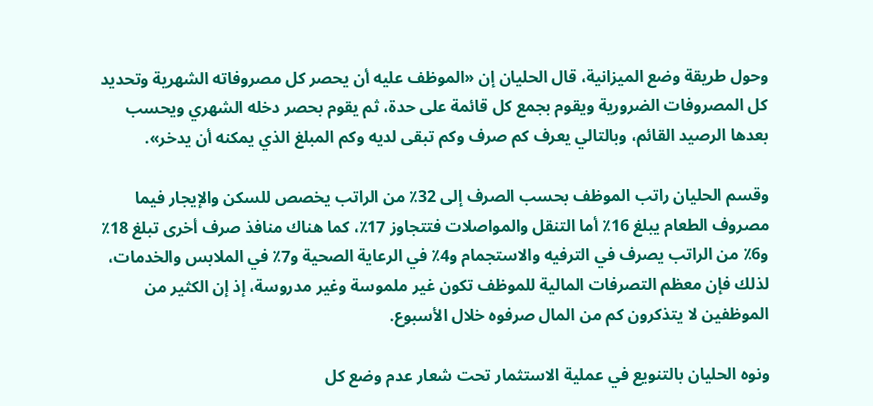وحول طريقة وضع الميزانية، قال الحليان إن «الموظف عليه أن يحصر كل مصروفاته الشهرية وتحديد كل المصروفات الضرورية ويقوم بجمع كل قائمة على حدة، ثم يقوم بحصر دخله الشهري ويحسب بعدها الرصيد القائم، وبالتالي يعرف كم صرف وكم تبقى لديه وكم المبلغ الذي يمكنه أن يدخر».

وقسم الحليان راتب الموظف بحسب الصرف إلى 32٪ من الراتب يخصص للسكن والإيجار فيما مصروف الطعام يبلغ 16٪ أما التنقل والمواصلات فتتجاوز 17٪، كما هناك منافذ صرف أخرى تبلغ 18٪ و6٪ من الراتب يصرف في الترفيه والاستجمام و4٪ في الرعاية الصحية و7٪ في الملابس والخدمات، لذلك فإن معظم التصرفات المالية للموظف تكون غير ملموسة وغير مدروسة، إذ إن الكثير من الموظفين لا يتذكرون كم من المال صرفوه خلال الأسبوع.

ونوه الحليان بالتنويع في عملية الاستثمار تحت شعار عدم وضع كل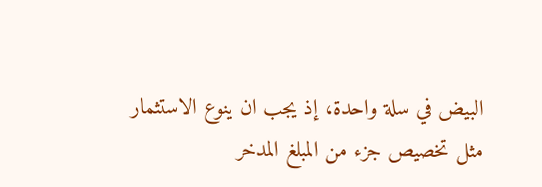البيض في سلة واحدة، إذ يجب ان ينوع الاستثمار مثل تخصيص جزء من المبلغ المدخر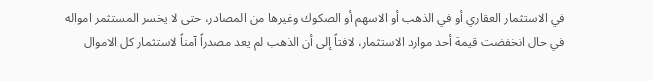في الاستثمار العقاري أو في الذهب أو الاسهم أو الصكوك وغيرها من المصادر، حتى لا يخسر المستثمر امواله في حال انخفضت قيمة أحد موارد الاستثمار، لافتاً إلى أن الذهب لم يعد مصدراً آمناً لاستثمار كل الاموال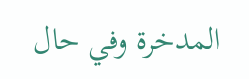المدخرة وفي حال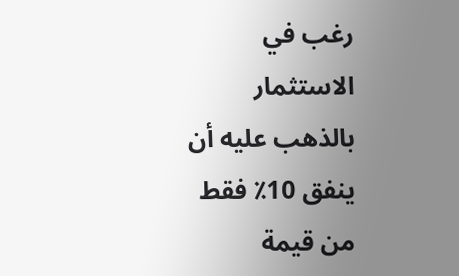رغب في الاستثمار بالذهب عليه أن ينفق 10٪ فقط من قيمة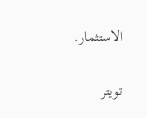الاستثمار.

تويتر